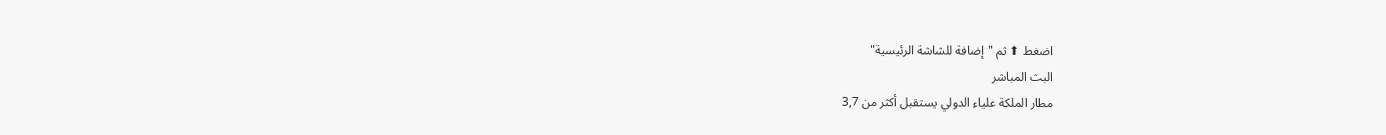اضغط ⬆ ثم "إضافة للشاشة الرئيسية"
البث المباشر
مطار الملكة علياء الدولي يستقبل أكثر من 3,7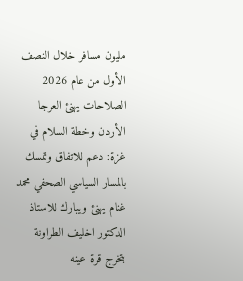مليون مسافر خلال النصف الأول من عام 2026 الصلاحات يهنئ العرجا الأردن وخطة السلام في غزة: دعم للاتفاق وتمسك بالمسار السياسي الصحفي محمد غنام يهنئ ويبارك للاستاذ الدكتور اخليف الطراونة بتخرج قرة عينه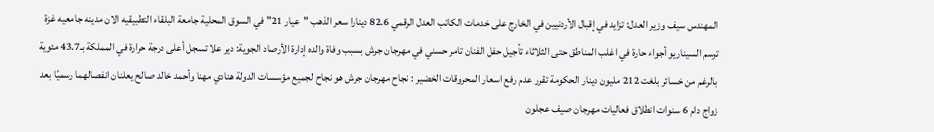المهندس سيف وزير العدل: تزايد في إقبال الأردنيين في الخارج على خدمات الكاتب العدل الرقمي 82.6 دينارا سعر الذهب "عيار 21" في السوق المحلية جامعة البلقاء التطبيقيه الان مدينه جامعيه غزة ترسم السيناريو أجواء حارة في اغلب المناطق حتى الثلاثاء تأجيل حفل الفنان تامر حسني في مهرجان جرش بسبب وفاة والده إدارة الأرصاد الجوية: دير علا تسجل أعلى درجة حرارة في المملكة بـ43.7 مئوية بالرغم من خسائر بلغت 212 مليون دينار الحكومة تقرر عدم رفع اسعار المحروقات الخضير : نجاح مهرجان جرش هو نجاح لجميع مؤسسات الدولة هنادي مهنا وأحمد خالد صالح يعلنان انفصالهما رسميًا بعد زواج دام 6 سنوات انطلاق فعاليات مهرجان صيف عجلون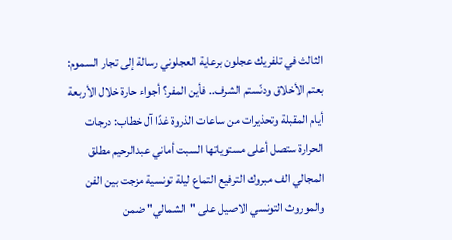الثالث في تلفريك عجلون برعاية العجلوني رسالة إلى تجار السموم: بعتم الأخلاق ودنّستم الشرف.. فأين المفر؟ أجواء حارة خلال الأربعة أيام المقبلة وتحذيرات من ساعات الذروة غدًا آل خطاب: درجات الحرارة ستصل أعلى مستوياتها السبت أماني عبدالرحيم مطلق المجالي الف مبروك الترفيع التماع ليلة تونسية مزجت بين الفن والموروث التونسي الاصيل على "الشمالي" ضمن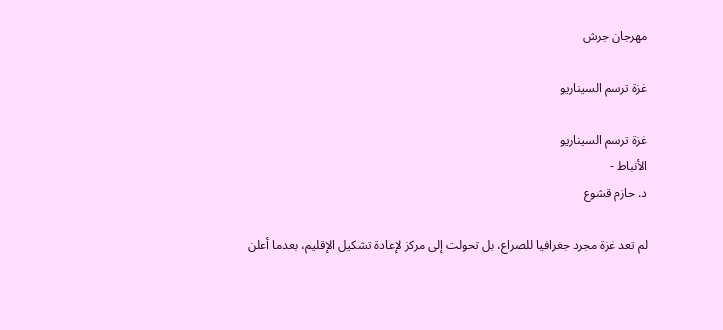مهرجان جرش

غزة ترسم السيناريو

غزة ترسم السيناريو
الأنباط -
د. حازم قشوع

لم تعد غزة مجرد جغرافيا للصراع، بل تحولت إلى مركز لإعادة تشكيل الإقليم، بعدما أعلن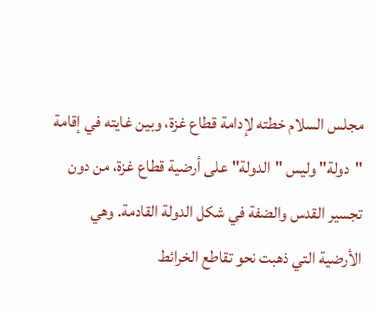مجلس السلام خطته لإدامة قطاع غزة، وبين غايته في إقامة "دولة" وليس "الدولة" على أرضية قطاع غزة، من دون تجسير القدس والضفة في شكل الدولة القادمة. وهي الأرضية التي ذهبت نحو تقاطع الخرائط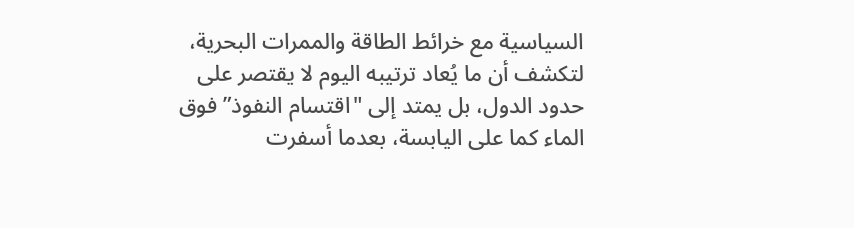السياسية مع خرائط الطاقة والممرات البحرية، لتكشف أن ما يُعاد ترتيبه اليوم لا يقتصر على حدود الدول، بل يمتد إلى "اقتسام النفوذ” فوق الماء كما على اليابسة، بعدما أسفرت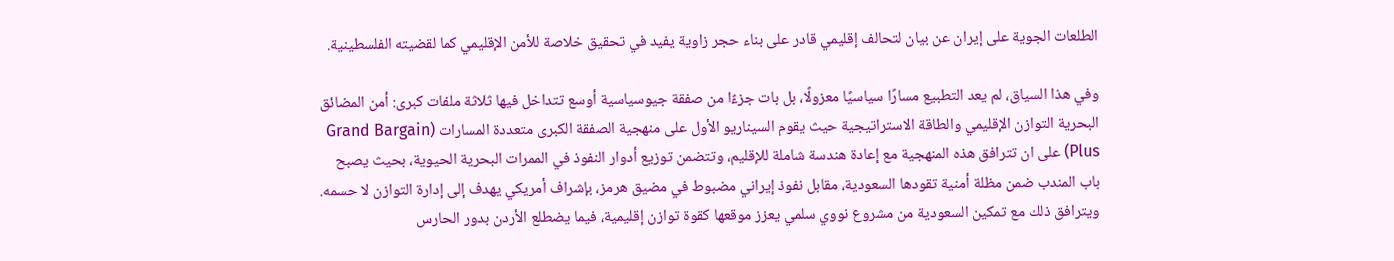الطلعات الجوية على إيران عن بيان لتحالف إقليمي قادر على بناء حجر زاوية يفيد في تحقيق خلاصة للأمن الإقليمي كما لقضيته الفلسطينية.

وفي هذا السياق، لم يعد التطبيع مسارًا سياسيًا معزولًا، بل بات جزءًا من صفقة جيوسياسية أوسع تتداخل فيها ثلاثة ملفات كبرى: أمن المضائق البحرية التوازن الإقليمي والطاقة الاستراتيجية حيث يقوم السيناريو الأول على منهجية الصفقة الكبرى متعددة المسارات (Grand Bargain Plus) على ان تترافق هذه المنهجية مع إعادة هندسة شاملة للإقليم، وتتضمن توزيع أدوار النفوذ في الممرات البحرية الحيوية، بحيث يصبح باب المندب ضمن مظلة أمنية تقودها السعودية، مقابل نفوذ إيراني مضبوط في مضيق هرمز، بإشراف أمريكي يهدف إلى إدارة التوازن لا حسمه. ويترافق ذلك مع تمكين السعودية من مشروع نووي سلمي يعزز موقعها كقوة توازن إقليمية، فيما يضطلع الأردن بدور الحارس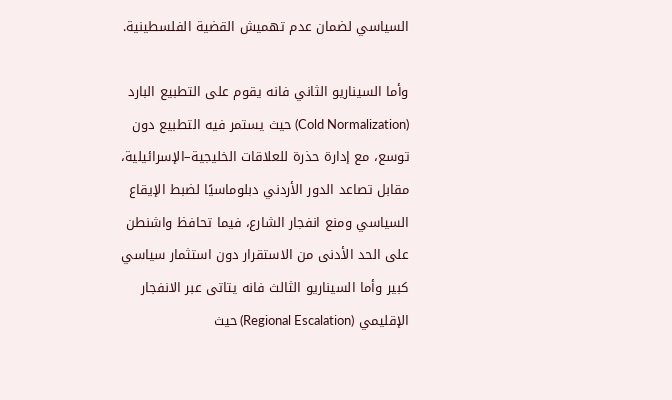السياسي لضمان عدم تهميش القضية الفلسطينية.

وأما السيناريو الثاني فانه يقوم على التطبيع البارد (Cold Normalization) حيث يستمر فيه التطبيع دون توسع، مع إدارة حذرة للعلاقات الخليجية–الإسرائيلية، مقابل تصاعد الدور الأردني دبلوماسيًا لضبط الإيقاع السياسي ومنع انفجار الشارع، فيما تحافظ واشنطن على الحد الأدنى من الاستقرار دون استثمار سياسي كبير وأما السيناريو الثالث فانه يتاتى عبر الانفجار الإقليمي (Regional Escalation) حيث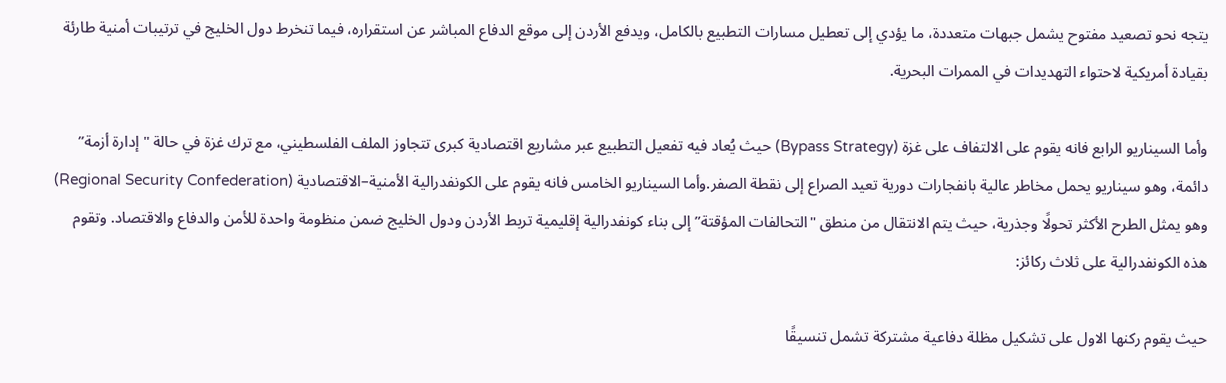يتجه نحو تصعيد مفتوح يشمل جبهات متعددة، ما يؤدي إلى تعطيل مسارات التطبيع بالكامل، ويدفع الأردن إلى موقع الدفاع المباشر عن استقراره، فيما تنخرط دول الخليج في ترتيبات أمنية طارئة بقيادة أمريكية لاحتواء التهديدات في الممرات البحرية.

وأما السيناريو الرابع فانه يقوم على الالتفاف على غزة (Bypass Strategy) حيث يُعاد فيه تفعيل التطبيع عبر مشاريع اقتصادية كبرى تتجاوز الملف الفلسطيني، مع ترك غزة في حالة "إدارة أزمة” دائمة، وهو سيناريو يحمل مخاطر عالية بانفجارات دورية تعيد الصراع إلى نقطة الصفر.وأما السيناريو الخامس فانه يقوم على الكونفدرالية الأمنية–الاقتصادية (Regional Security Confederation) وهو يمثل الطرح الأكثر تحولًا وجذرية، حيث يتم الانتقال من منطق "التحالفات المؤقتة” إلى بناء كونفدرالية إقليمية تربط الأردن ودول الخليج ضمن منظومة واحدة للأمن والدفاع والاقتصاد. وتقوم هذه الكونفدرالية على ثلاث ركائز:

حيث يقوم ركنها الاول على تشكيل مظلة دفاعية مشتركة تشمل تنسيقًا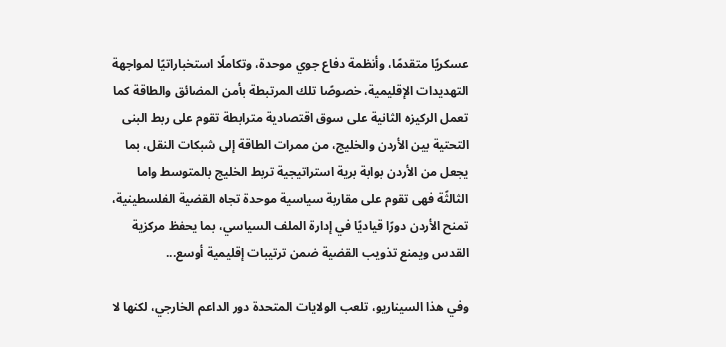عسكريًا متقدمًا، وأنظمة دفاع جوي موحدة، وتكاملًا استخباراتيًا لمواجهة التهديدات الإقليمية، خصوصًا تلك المرتبطة بأمن المضائق والطاقة كما تعمل الركيزه الثانية على سوق اقتصادية مترابطة تقوم على ربط البنى التحتية بين الأردن والخليج، من ممرات الطاقة إلى شبكات النقل، بما يجعل من الأردن بوابة برية استراتيجية تربط الخليج بالمتوسط واما
الثالثًة فهى تقوم على مقاربة سياسية موحدة تجاه القضية الفلسطينية، تمنح الأردن دورًا قياديًا في إدارة الملف السياسي، بما يحفظ مركزية القدس ويمنع تذويب القضية ضمن ترتيبات إقليمية أوسع...

وفي هذا السيناريو، تلعب الولايات المتحدة دور الداعم الخارجي، لكنها لا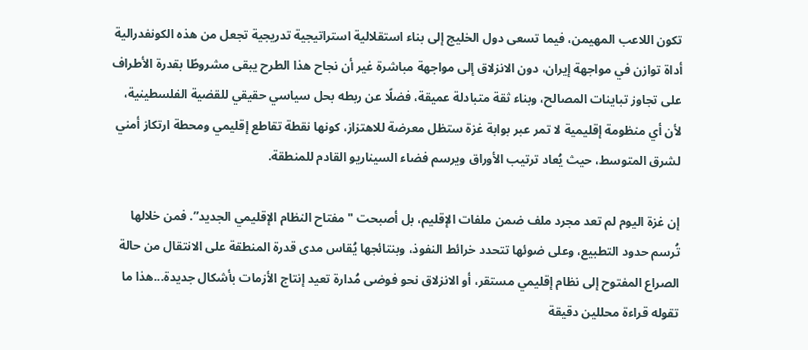تكون اللاعب المهيمن، فيما تسعى دول الخليج إلى بناء استقلالية استراتيجية تدريجية تجعل من هذه الكونفدرالية أداة توازن في مواجهة إيران، دون الانزلاق إلى مواجهة مباشرة غير أن نجاح هذا الطرح يبقى مشروطًا بقدرة الأطراف على تجاوز تباينات المصالح، وبناء ثقة متبادلة عميقة، فضلًا عن ربطه بحل سياسي حقيقي للقضية الفلسطينية، لأن أي منظومة إقليمية لا تمر عبر بوابة غزة ستظل معرضة للاهتزاز، كونها نقطة تقاطع إقليمي ومحطة ارتكاز أمني لشرق المتوسط، حيث يُعاد ترتيب الأوراق ويرسم فضاء السيناريو القادم للمنطقة.

إن غزة اليوم لم تعد مجرد ملف ضمن ملفات الإقليم، بل أصبحت "مفتاح النظام الإقليمي الجديد”. فمن خلالها تُرسم حدود التطبيع، وعلى ضوئها تتحدد خرائط النفوذ، وبنتائجها يُقاس مدى قدرة المنطقة على الانتقال من حالة الصراع المفتوح إلى نظام إقليمي مستقر، أو الانزلاق نحو فوضى مُدارة تعيد إنتاج الأزمات بأشكال جديدة...هذا ما تقوله قراءة محللين دقيقة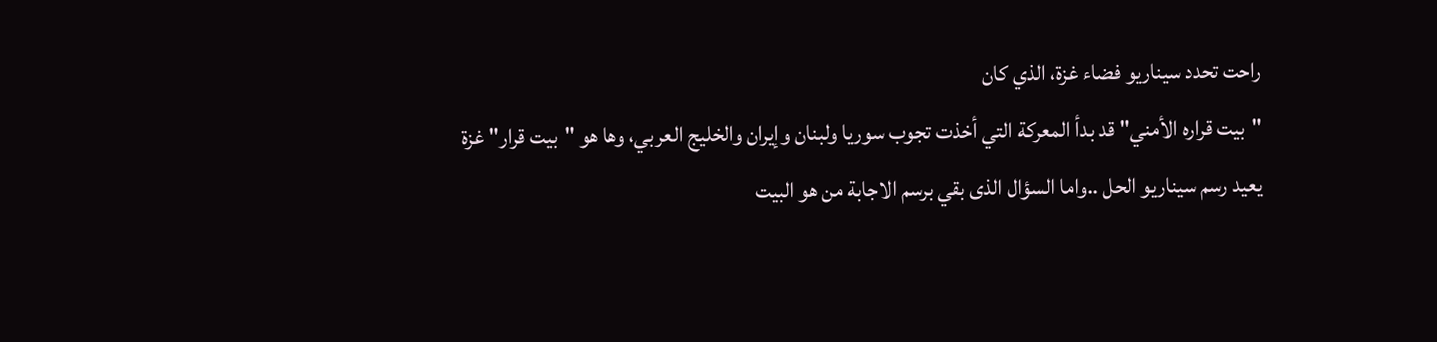راحت تحدد سيناريو فضاء غزة، الذي كان
"بيت قراره الأمني" قد بدأ المعركة التي أخذت تجوب سوريا ولبنان وإيران والخليج العربي، وها هو "بيت قرار" غزة يعيد رسم سيناريو الحل ..واما السؤال الذى بقي برسم الاجابة من هو البيت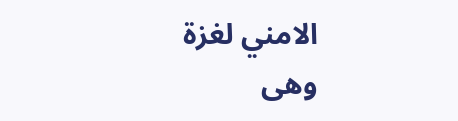الامني لغزة وهى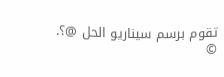تقوم برسم سيناريو الحل @؟.
©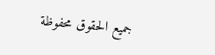جميع الحقوق محفوظة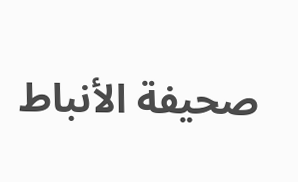صحيفة الأنباط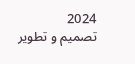2024
تصميم و تطوير